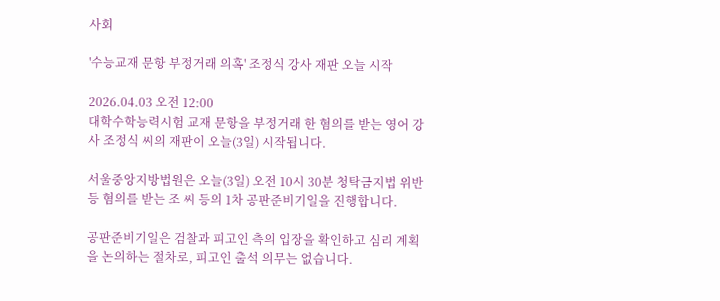사회

'수능교재 문항 부정거래 의혹' 조정식 강사 재판 오늘 시작

2026.04.03 오전 12:00
대학수학능력시험 교재 문항을 부정거래 한 혐의를 받는 영어 강사 조정식 씨의 재판이 오늘(3일) 시작됩니다.

서울중앙지방법원은 오늘(3일) 오전 10시 30분 청탁금지법 위반 등 혐의를 받는 조 씨 등의 1차 공판준비기일을 진행합니다.

공판준비기일은 검찰과 피고인 측의 입장을 확인하고 심리 계획을 논의하는 절차로, 피고인 출석 의무는 없습니다.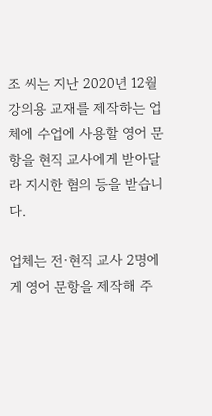조 씨는 지난 2020년 12월 강의용 교재를 제작하는 업체에 수업에 사용할 영어 문항을 현직 교사에게 받아달라 지시한 혐의 등을 받습니다.

업체는 전·현직 교사 2명에게 영어 문항을 제작해 주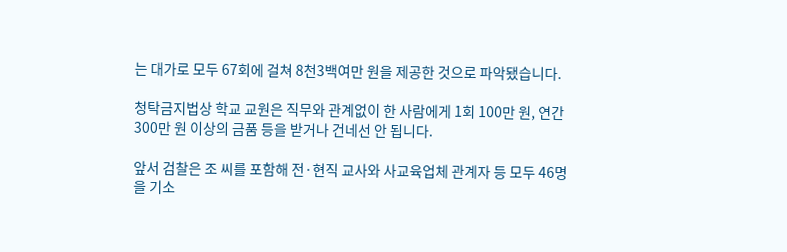는 대가로 모두 67회에 걸쳐 8천3백여만 원을 제공한 것으로 파악됐습니다.

청탁금지법상 학교 교원은 직무와 관계없이 한 사람에게 1회 100만 원, 연간 300만 원 이상의 금품 등을 받거나 건네선 안 됩니다.

앞서 검찰은 조 씨를 포함해 전·현직 교사와 사교육업체 관계자 등 모두 46명을 기소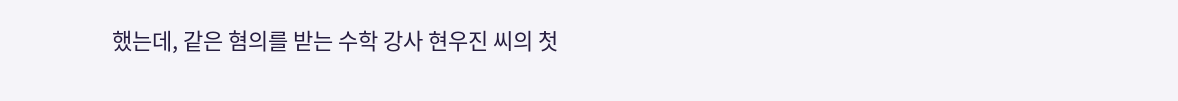했는데, 같은 혐의를 받는 수학 강사 현우진 씨의 첫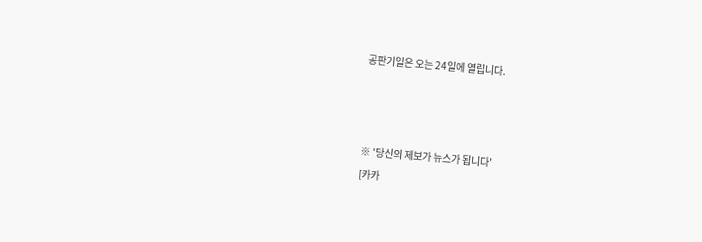공판기일은 오는 24일에 열립니다.



※ '당신의 제보가 뉴스가 됩니다'
[카카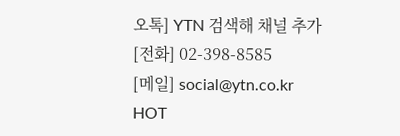오톡] YTN 검색해 채널 추가
[전화] 02-398-8585
[메일] social@ytn.co.kr
HOT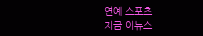연예 스포츠
지금 이뉴스